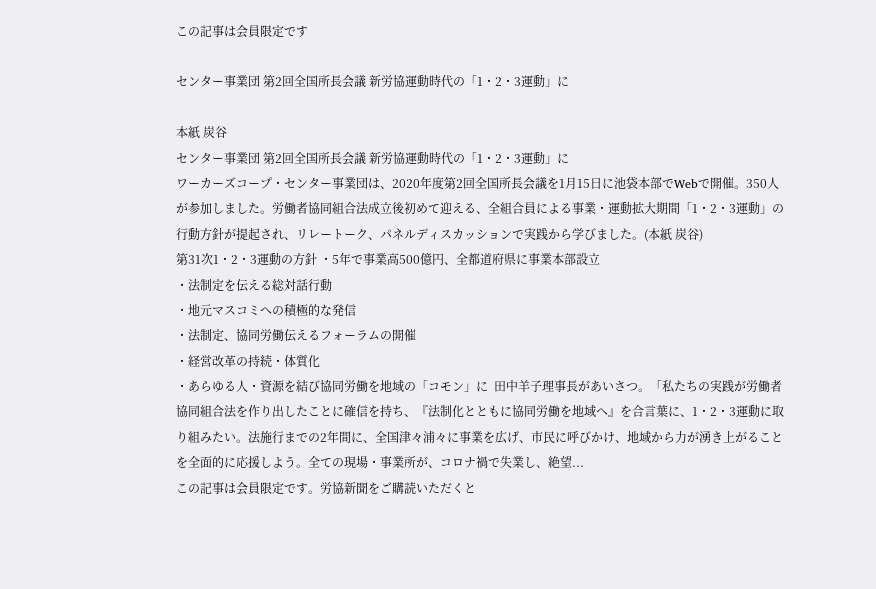この記事は会員限定です

センター事業団 第2回全国所長会議 新労協運動時代の「1・2・3運動」に

本紙 炭谷
センター事業団 第2回全国所長会議 新労協運動時代の「1・2・3運動」に
ワーカーズコープ・センター事業団は、2020年度第2回全国所長会議を1月15日に池袋本部でWebで開催。350人が参加しました。労働者協同組合法成立後初めて迎える、全組合員による事業・運動拡大期間「1・2・3運動」の行動方針が提起され、リレートーク、パネルディスカッションで実践から学びました。(本紙 炭谷)
第31次1・2・3運動の方針 ・5年で事業高500億円、全都道府県に事業本部設立
・法制定を伝える総対話行動
・地元マスコミへの積極的な発信
・法制定、協同労働伝えるフォーラムの開催
・経営改革の持続・体質化
・あらゆる人・資源を結び協同労働を地域の「コモン」に  田中羊子理事長があいさつ。「私たちの実践が労働者協同組合法を作り出したことに確信を持ち、『法制化とともに協同労働を地域へ』を合言葉に、1・2・3運動に取り組みたい。法施行までの2年間に、全国津々浦々に事業を広げ、市民に呼びかけ、地域から力が湧き上がることを全面的に応援しよう。全ての現場・事業所が、コロナ禍で失業し、絶望...
この記事は会員限定です。労協新聞をご購読いただくと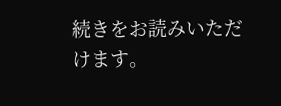続きをお読みいただけます。